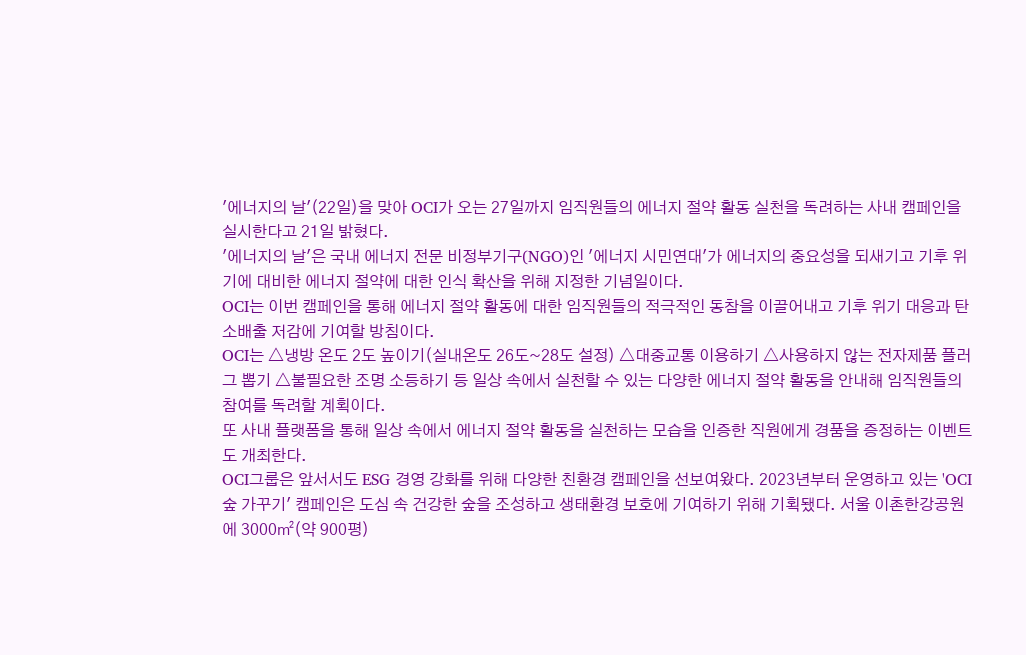'에너지의 날'(22일)을 맞아 OCI가 오는 27일까지 임직원들의 에너지 절약 활동 실천을 독려하는 사내 캠페인을 실시한다고 21일 밝혔다.
'에너지의 날'은 국내 에너지 전문 비정부기구(NGO)인 '에너지 시민연대'가 에너지의 중요성을 되새기고 기후 위기에 대비한 에너지 절약에 대한 인식 확산을 위해 지정한 기념일이다.
OCI는 이번 캠페인을 통해 에너지 절약 활동에 대한 임직원들의 적극적인 동참을 이끌어내고 기후 위기 대응과 탄소배출 저감에 기여할 방침이다.
OCI는 △냉방 온도 2도 높이기(실내온도 26도~28도 설정) △대중교통 이용하기 △사용하지 않는 전자제품 플러그 뽑기 △불필요한 조명 소등하기 등 일상 속에서 실천할 수 있는 다양한 에너지 절약 활동을 안내해 임직원들의 참여를 독려할 계획이다.
또 사내 플랫폼을 통해 일상 속에서 에너지 절약 활동을 실천하는 모습을 인증한 직원에게 경품을 증정하는 이벤트도 개최한다.
OCI그룹은 앞서서도 ESG 경영 강화를 위해 다양한 친환경 캠페인을 선보여왔다. 2023년부터 운영하고 있는 'OCI 숲 가꾸기' 캠페인은 도심 속 건강한 숲을 조성하고 생태환경 보호에 기여하기 위해 기획됐다. 서울 이촌한강공원에 3000㎡(약 900평)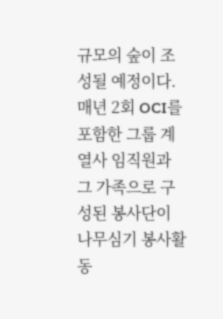규모의 숲이 조성될 예정이다. 매년 2회 OCI를 포함한 그룹 계열사 임직원과 그 가족으로 구성된 봉사단이 나무심기 봉사활동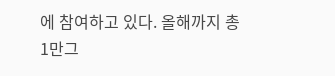에 참여하고 있다. 올해까지 총 1만그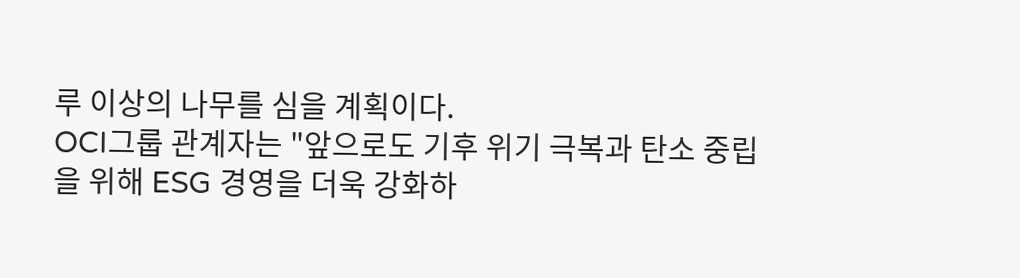루 이상의 나무를 심을 계획이다.
OCI그룹 관계자는 "앞으로도 기후 위기 극복과 탄소 중립을 위해 ESG 경영을 더욱 강화하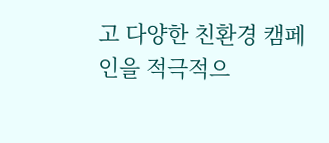고 다양한 친환경 캠페인을 적극적으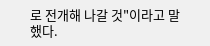로 전개해 나갈 것"이라고 말했다.